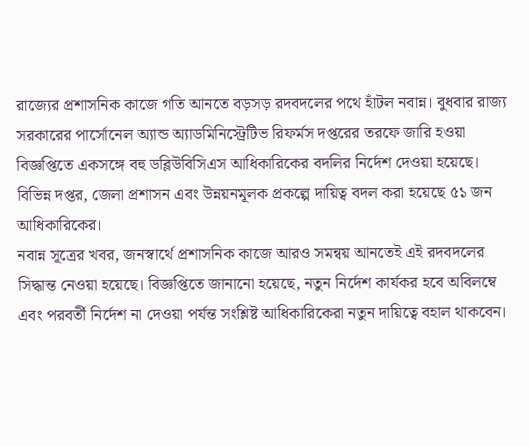রাজ্যের প্রশাসনিক কাজে গতি আনতে বড়সড় রদবদলের পথে হাঁটল নবান্ন। বুধবার রাজ্য সরকারের পার্সোনেল অ্যান্ড অ্যাডমিনিস্ট্রেটিভ রিফর্মস দপ্তরের তরফে জারি হওয়া বিজ্ঞপ্তিতে একসঙ্গে বহু ডব্লিউবিসিএস আধিকারিকের বদলির নির্দেশ দেওয়া হয়েছে। বিভিন্ন দপ্তর, জেলা প্রশাসন এবং উন্নয়নমূলক প্রকল্পে দায়িত্ব বদল করা হয়েছে ৫১ জন আধিকারিকের।
নবান্ন সূত্রের খবর, জনস্বার্থে প্রশাসনিক কাজে আরও সমন্বয় আনতেই এই রদবদলের সিদ্ধান্ত নেওয়া হয়েছে। বিজ্ঞপ্তিতে জানানো হয়েছে, নতুন নির্দেশ কার্যকর হবে অবিলম্বে এবং পরবর্তী নির্দেশ না দেওয়া পর্যন্ত সংশ্লিষ্ট আধিকারিকেরা নতুন দায়িত্বে বহাল থাকবেন।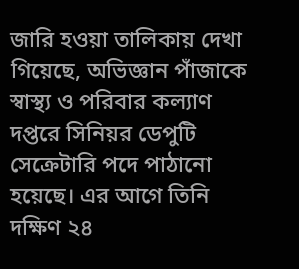জারি হওয়া তালিকায় দেখা গিয়েছে, অভিজ্ঞান পাঁজাকে স্বাস্থ্য ও পরিবার কল্যাণ দপ্তরে সিনিয়র ডেপুটি সেক্রেটারি পদে পাঠানো হয়েছে। এর আগে তিনি দক্ষিণ ২৪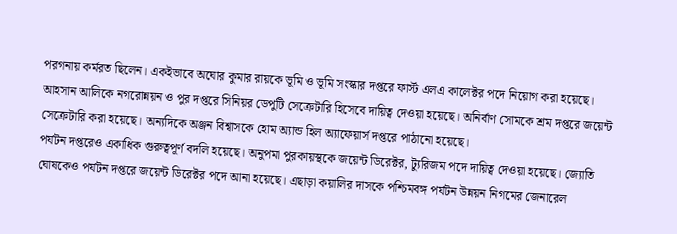পরগনায় কর্মরত ছিলেন। একইভাবে অঘোর কুমার রায়কে ভূমি ও ভূমি সংস্কার দপ্তরে ফার্স্ট এলএ কালেক্টর পদে নিয়োগ করা হয়েছে।
আহসান আলিকে নগরোন্নয়ন ও পুর দপ্তরে সিনিয়র ডেপুটি সেক্রেটারি হিসেবে দায়িত্ব দেওয়া হয়েছে। অনির্বাণ সোমকে শ্রম দপ্তরে জয়েন্ট সেক্রেটারি করা হয়েছে। অন্যদিকে অঞ্জন বিশ্বাসকে হোম অ্যান্ড হিল অ্যাফেয়ার্স দপ্তরে পাঠানো হয়েছে।
পর্যটন দপ্তরেও একাধিক গুরুত্বপূর্ণ বদলি হয়েছে। অনুপমা পুরকায়স্থকে জয়েন্ট ডিরেক্টর, ট্যুরিজম পদে দায়িত্ব দেওয়া হয়েছে। জ্যোতি ঘোষকেও পর্যটন দপ্তরে জয়েন্ট ডিরেক্টর পদে আনা হয়েছে। এছাড়া কয়ালির দাসকে পশ্চিমবঙ্গ পর্যটন উন্নয়ন নিগমের জেনারেল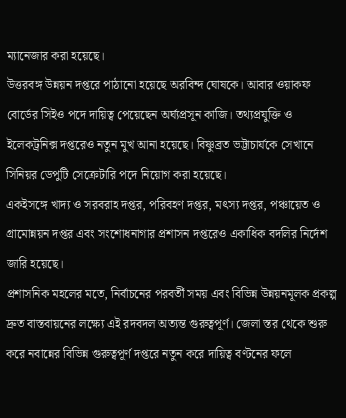ম্যানেজার করা হয়েছে।
উত্তরবঙ্গ উন্নয়ন দপ্তরে পাঠানো হয়েছে অরবিন্দ ঘোষকে। আবার ওয়াকফ বোর্ডের সিইও পদে দায়িত্ব পেয়েছেন অর্ঘ্যপ্রসূন কাজি। তথ্যপ্রযুক্তি ও ইলেকট্রনিক্স দপ্তরেও নতুন মুখ আনা হয়েছে। বিষ্ণুব্রত ভট্টাচার্যকে সেখানে সিনিয়র ডেপুটি সেক্রেটারি পদে নিয়োগ করা হয়েছে।
একইসঙ্গে খাদ্য ও সরবরাহ দপ্তর, পরিবহণ দপ্তর, মৎস্য দপ্তর, পঞ্চায়েত ও গ্রামোন্নয়ন দপ্তর এবং সংশোধনাগার প্রশাসন দপ্তরেও একাধিক বদলির নির্দেশ জারি হয়েছে।
প্রশাসনিক মহলের মতে, নির্বাচনের পরবর্তী সময় এবং বিভিন্ন উন্নয়নমূলক প্রকল্প দ্রুত বাস্তবায়নের লক্ষ্যে এই রদবদল অত্যন্ত গুরুত্বপূর্ণ। জেলা স্তর থেকে শুরু করে নবান্নের বিভিন্ন গুরুত্বপূর্ণ দপ্তরে নতুন করে দায়িত্ব বণ্টনের ফলে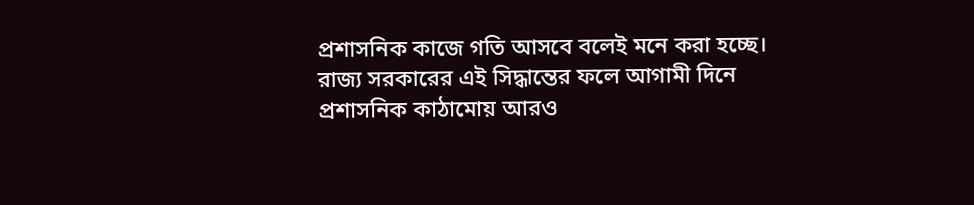প্রশাসনিক কাজে গতি আসবে বলেই মনে করা হচ্ছে।
রাজ্য সরকারের এই সিদ্ধান্তের ফলে আগামী দিনে প্রশাসনিক কাঠামোয় আরও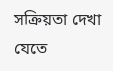সক্রিয়তা দেখা যেতে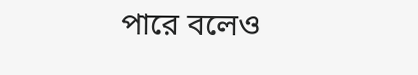পারে বলেও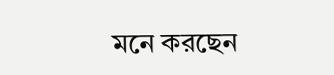মনে করছেন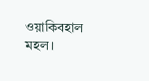ওয়াকিবহাল মহল।